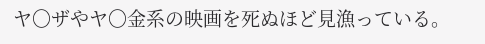ヤ〇ザやヤ〇金系の映画を死ぬほど見漁っている。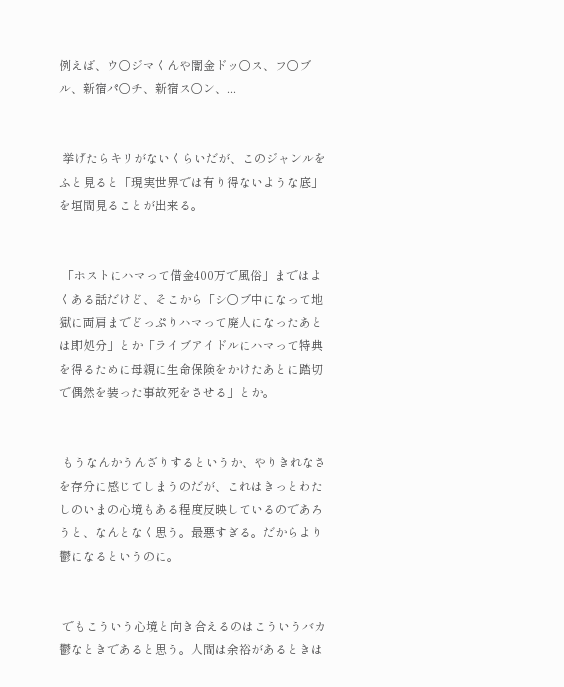例えば、ウ〇ジマくんや闇金ドッ〇ス、フ〇ブル、新宿パ〇チ、新宿ス〇ン、...


 挙げたらキリがないくらいだが、このジャンルをふと見ると「現実世界では有り得ないような底」を垣間見ることが出来る。


 「ホストにハマって借金400万で風俗」まではよくある話だけど、そこから「シ〇ブ中になって地獄に両肩までどっぷりハマって廃人になったあとは即処分」とか「ライブアイドルにハマって特典を得るために母親に生命保険をかけたあとに踏切で偶然を装った事故死をさせる」とか。


 もうなんかうんざりするというか、やりきれなさを存分に感じてしまうのだが、これはきっとわたしのいまの心境もある程度反映しているのであろうと、なんとなく思う。最悪すぎる。だからより鬱になるというのに。


 でもこういう心境と向き合えるのはこういうバカ鬱なときであると思う。人間は余裕があるときは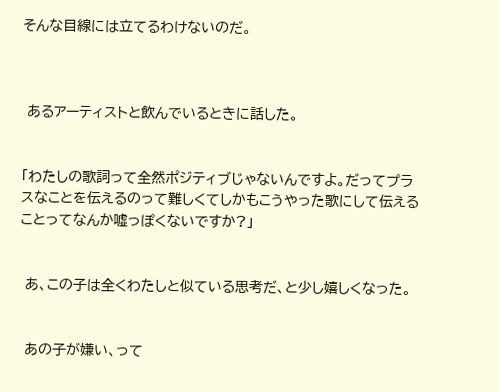そんな目線には立てるわけないのだ。



 あるアーティストと飲んでいるときに話した。


「わたしの歌詞って全然ポジティブじゃないんですよ。だってプラスなことを伝えるのって難しくてしかもこうやった歌にして伝えることってなんか嘘っぽくないですか?」


 あ、この子は全くわたしと似ている思考だ、と少し嬉しくなった。


 あの子が嫌い、って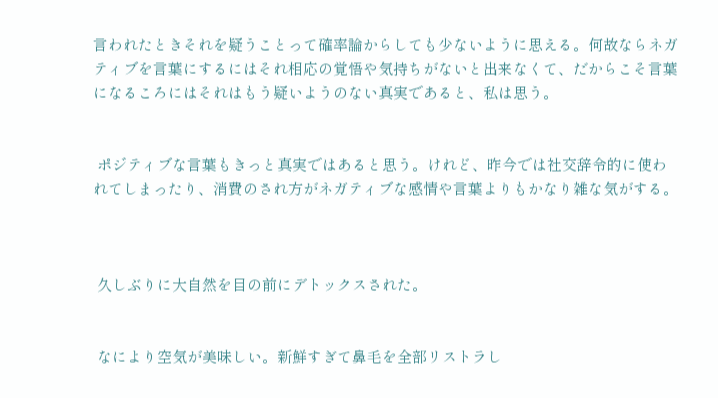言われたときそれを疑うことって確率論からしても少ないように思える。何故ならネガティブを言葉にするにはそれ相応の覚悟や気持ちがないと出来なくて、だからこそ言葉になるころにはそれはもう疑いようのない真実であると、私は思う。


 ポジティブな言葉もきっと真実ではあると思う。けれど、昨今では社交辞令的に使われてしまったり、消費のされ方がネガティブな感情や言葉よりもかなり雑な気がする。



 久しぶりに大自然を目の前にデトックスされた。


 なにより空気が美味しい。新鮮すぎて鼻毛を全部リストラし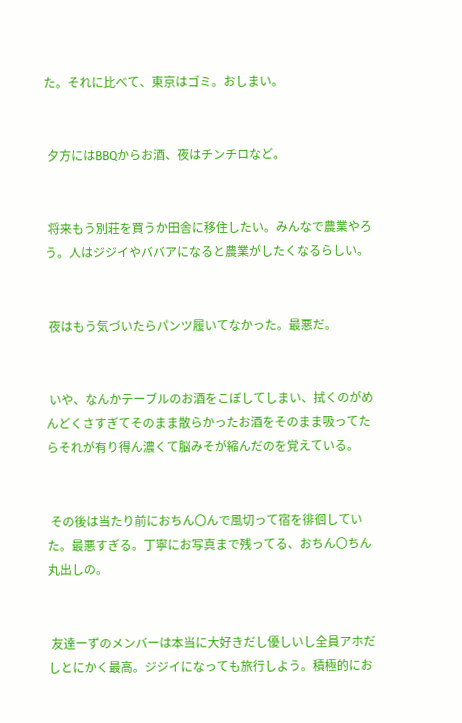た。それに比べて、東京はゴミ。おしまい。


 夕方にはBBQからお酒、夜はチンチロなど。


 将来もう別荘を買うか田舎に移住したい。みんなで農業やろう。人はジジイやババアになると農業がしたくなるらしい。


 夜はもう気づいたらパンツ履いてなかった。最悪だ。


 いや、なんかテーブルのお酒をこぼしてしまい、拭くのがめんどくさすぎてそのまま散らかったお酒をそのまま吸ってたらそれが有り得ん濃くて脳みそが縮んだのを覚えている。


 その後は当たり前におちん〇んで風切って宿を徘徊していた。最悪すぎる。丁寧にお写真まで残ってる、おちん〇ちん丸出しの。


 友達ーずのメンバーは本当に大好きだし優しいし全員アホだしとにかく最高。ジジイになっても旅行しよう。積極的にお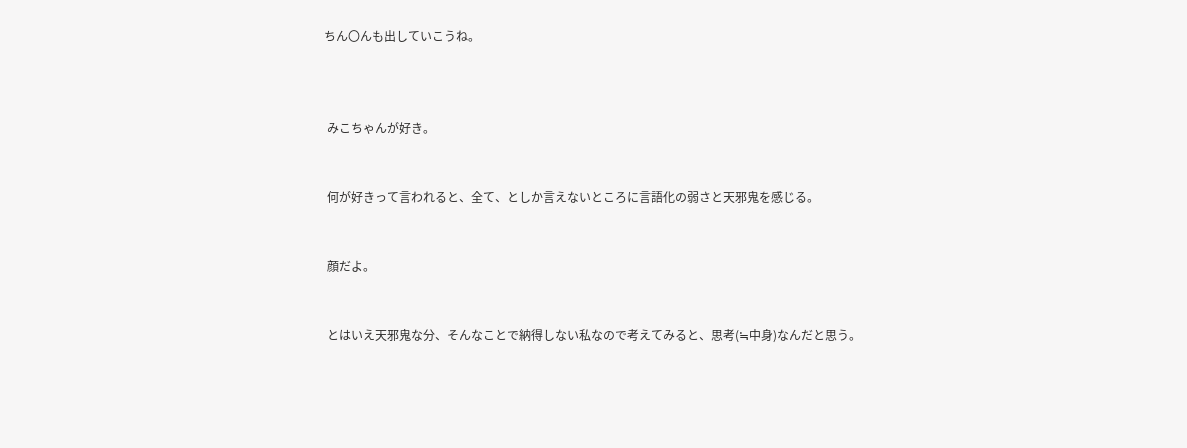ちん〇んも出していこうね。



 みこちゃんが好き。


 何が好きって言われると、全て、としか言えないところに言語化の弱さと天邪鬼を感じる。


 顔だよ。


 とはいえ天邪鬼な分、そんなことで納得しない私なので考えてみると、思考(≒中身)なんだと思う。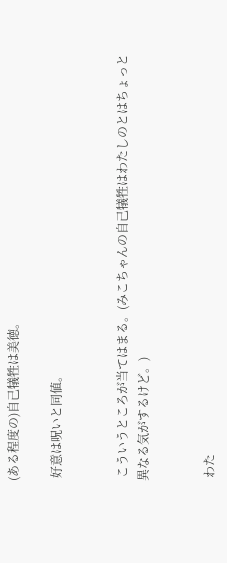(ある程度の)自己犠牲は美徳。

 好意は呪いと同値。


 こういうところが当てはまる。(みこちゃんの自己犠牲はわたしのとはちょっと異なる気がするけど。)


 わた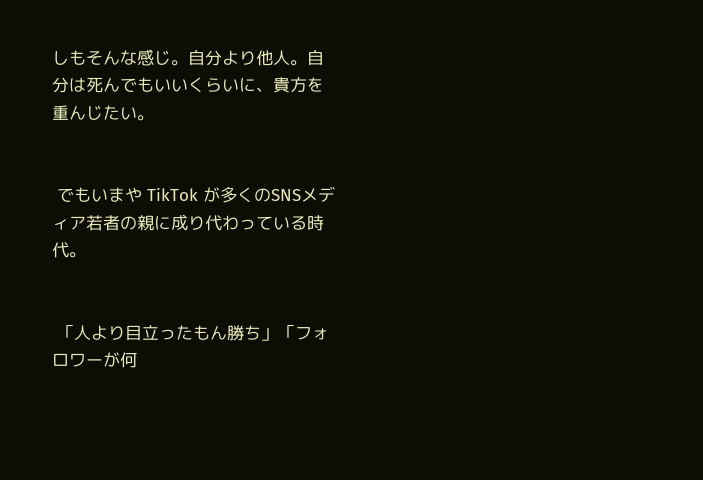しもそんな感じ。自分より他人。自分は死んでもいいくらいに、貴方を重んじたい。


 でもいまや TikTok が多くのSNSメディア若者の親に成り代わっている時代。


 「人より目立ったもん勝ち」「フォロワーが何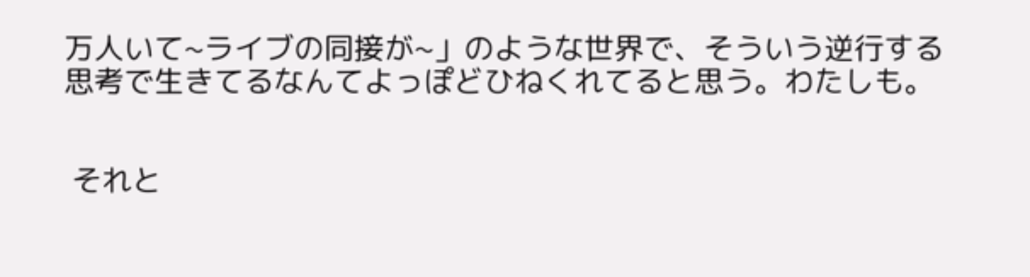万人いて~ライブの同接が~」のような世界で、そういう逆行する思考で生きてるなんてよっぽどひねくれてると思う。わたしも。


 それと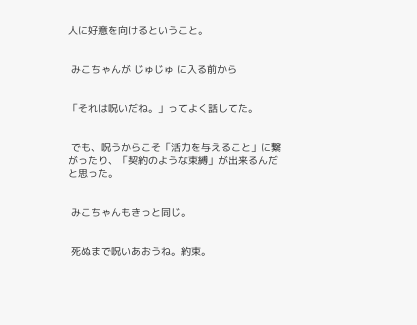人に好意を向けるということ。


 みこちゃんが じゅじゅ に入る前から


「それは呪いだね。」ってよく話してた。


 でも、呪うからこそ「活力を与えること」に繋がったり、「契約のような束縛」が出来るんだと思った。


 みこちゃんもきっと同じ。


 死ぬまで呪いあおうね。約束。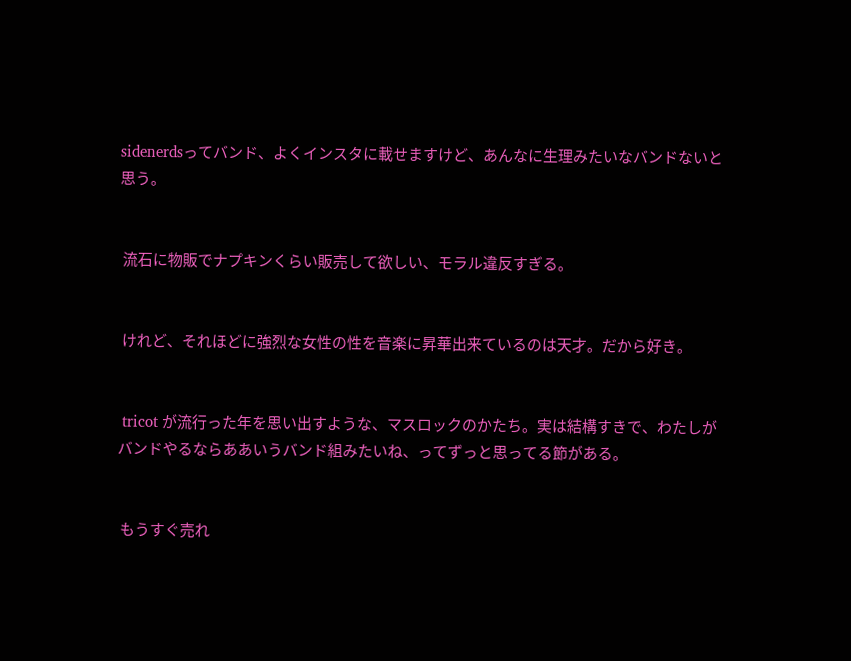sidenerdsってバンド、よくインスタに載せますけど、あんなに生理みたいなバンドないと思う。


 流石に物販でナプキンくらい販売して欲しい、モラル違反すぎる。


 けれど、それほどに強烈な女性の性を音楽に昇華出来ているのは天才。だから好き。


 tricot が流行った年を思い出すような、マスロックのかたち。実は結構すきで、わたしがバンドやるならああいうバンド組みたいね、ってずっと思ってる節がある。


 もうすぐ売れ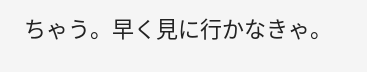ちゃう。早く見に行かなきゃ。